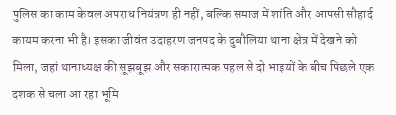पुलिस का काम केवल अपराध नियंत्रण ही नहीं, बल्कि समाज में शांति और आपसी सौहार्द कायम करना भी है। इसका जीवंत उदाहरण जनपद के दुबौलिया थाना क्षेत्र में देखने को मिला, जहां थानाध्यक्ष की सूझबूझ और सकारात्मक पहल से दो भाइयों के बीच पिछले एक दशक से चला आ रहा भूमि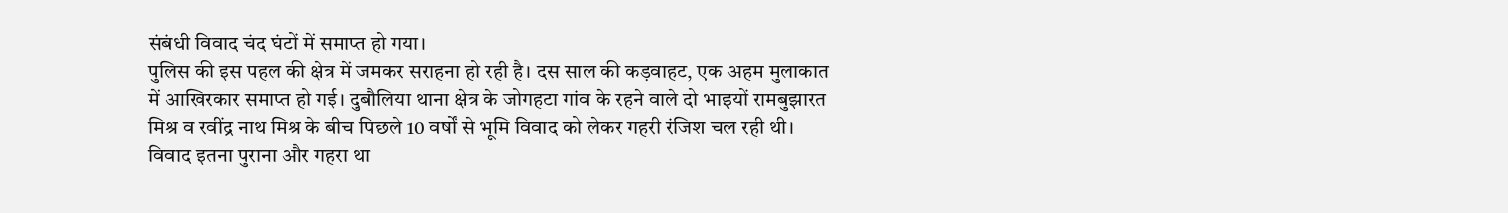संबंधी विवाद चंद घंटों में समाप्त हो गया।
पुलिस की इस पहल की क्षेत्र में जमकर सराहना हो रही है। दस साल की कड़वाहट, एक अहम मुलाकात में आखिरकार समाप्त हो गई। दुबौलिया थाना क्षेत्र के जोगहटा गांव के रहने वाले दो भाइयों रामबुझारत मिश्र व रवींद्र नाथ मिश्र के बीच पिछले 10 वर्षों से भूमि विवाद को लेकर गहरी रंजिश चल रही थी।
विवाद इतना पुराना और गहरा था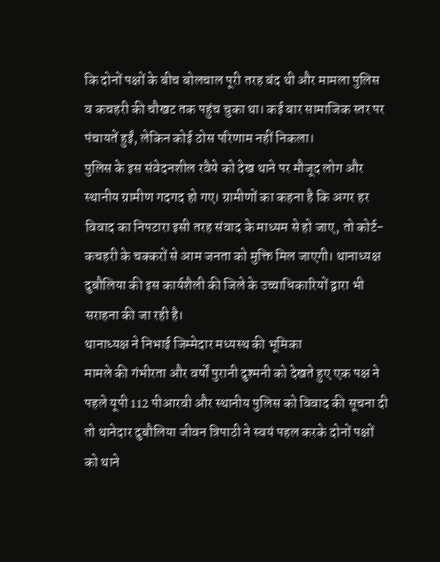कि दोनों पक्षों के बीच बोलचाल पूरी तरह बंद थी और मामला पुलिस व कचहरी की चौखट तक पहुंच चुका था। कई बार सामाजिक स्तर पर पंचायतें हुईं, लेकिन कोई ठोस परिणाम नहीं निकला।
पुलिस के इस संवेदनशील रवैये को देख थाने पर मौजूद लोग और स्थानीय ग्रामीण गदगद हो गए। ग्रामीणों का कहना है कि अगर हर विवाद का निपटारा इसी तरह संवाद के माध्यम से हो जाए, तो कोर्ट-कचहरी के चक्करों से आम जनता को मुक्ति मिल जाएगी। थानाध्यक्ष दुबौलिया की इस कार्यशैली की जिले के उच्चाधिकारियों द्वारा भी सराहना की जा रही है।
थानाध्यक्ष ने निभाई जिम्मेदार मध्यस्थ की भूमिका
मामले की गंभीरता और वर्षों पुरानी दुश्मनी को देखते हुए एक पक्ष ने पहले यूपी 112 पीआरवी और स्थानीय पुलिस को विवाद की सूचना दी तो थानेदार दुबौलिया जीवन त्रिपाठी ने स्वयं पहल करके दोनों पक्षों को थाने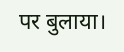पर बुलाया।